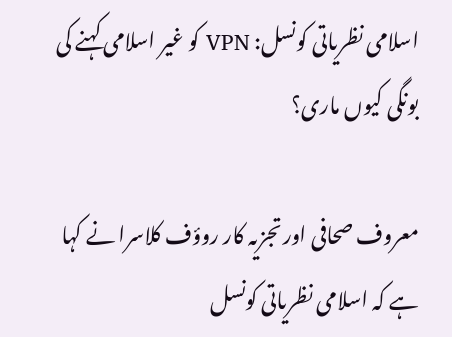اسلامی نظریاتی کونسل: VPN کو غیر اسلامی کہنے کی بونگی کیوں ماری؟

معروف صحافی اور تجزیہ کار روؤف کلاسرا نے کہا ہے کہ اسلامی نظریاتی کونسل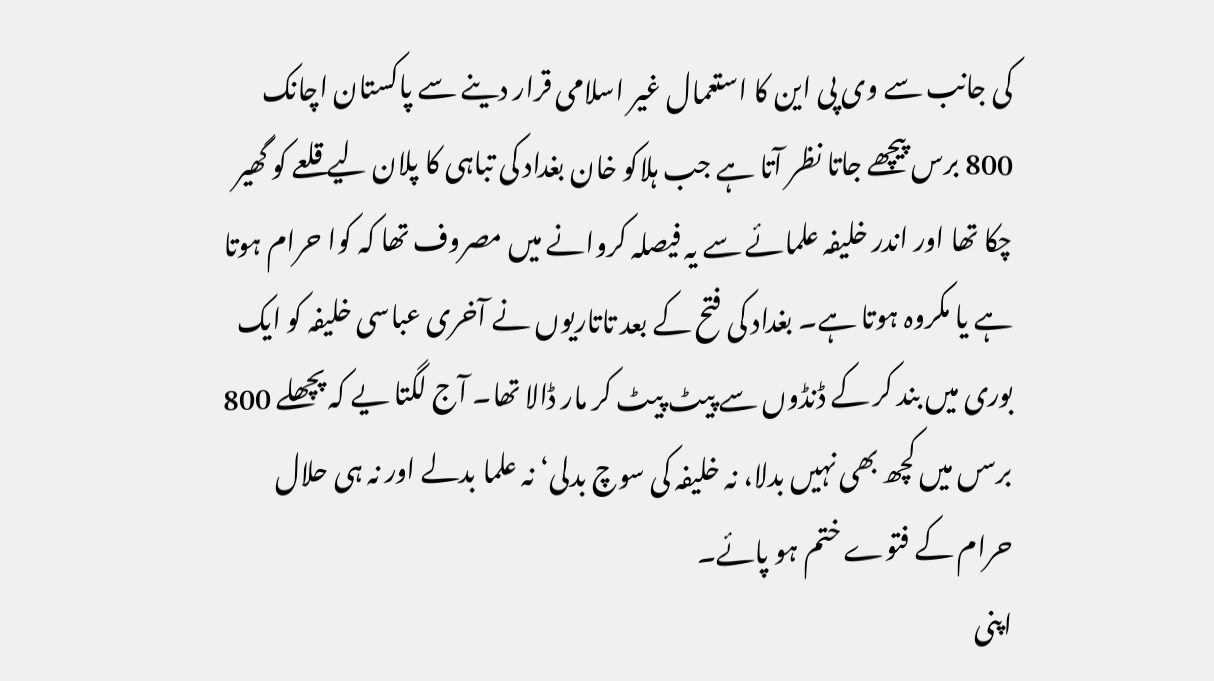کی جانب سے وی پی این کا استعمال غیر اسلامی قرار دینے سے پاکستان اچانک 800 برس پیچھے جاتا نظر آتا ہے جب ہلاکو خان بغداد کی تباہی کا پلان لیے قلعے کو گھیر چکا تھا اور اندر خلیفہ علمائے سے یہ فیصلہ کروانے میں مصروف تھا کہ کوا حرام ہوتا ہے یا مکروہ ہوتا ہے۔ بغداد کی فتح کے بعد تاتاریوں نے آخری عباسی خلیفہ کو ایک بوری میں بند کر کے ڈنڈوں سے پیٹ پیٹ کر مار ڈالا تھا۔ آج لگتا یے کہ پچھلے 800 برسں میں کچھ بھی نہیں بدلا، نہ خلیفہ کی سوچ بدلی‘ نہ علما بدلے اور نہ ہی حلال حرام کے فتوے ختم ہو پائے۔
اپنی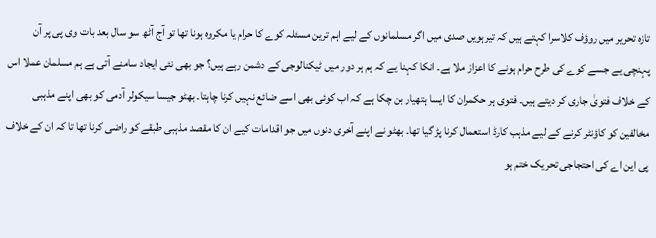تازہ تحریر میں روؤف کلاسرا کہتے ہیں کہ تیرہویں صدی میں اگر مسلمانوں کے لیے اہم ترین مسئلہ کوے کا حرام یا مکروہ ہونا تھا تو آج آٹھ سو سال بعد بات وی پی پر آن پہنچی یے جسے کوے کی طرح حرام ہونے کا اعزاز ملا ہے۔ انکا کہنا یے کہ ہم ہر دور میں ٹیکنالوجی کے دشمن رہے ہیں؟ جو بھی نئی ایجاد سامنے آتی ہے ہم مسلمان عملا اس کے خلاف فتویٰ جاری کر دیتے ہیں۔ فتوی ہر حکمران کا ایسا ہتھیار بن چکا ہے کہ اب کوئی بھی اسے ضائع نہیں کرنا چاہتا۔ بھٹو جیسا سیکولر آدمی کو بھی اپنے مذہبی مخالفین کو کاؤنٹر کرنے کے لیے مذہب کارڈ استعمال کرنا پڑ گیا تھا۔ بھٹو نے اپنے آخری دنوں میں جو اقدامات کیے ان کا مقصد مذہبی طبقے کو راضی کرنا تھا تا کہ ان کے خلاف پی این اے کی احتجاجی تحریک ختم ہو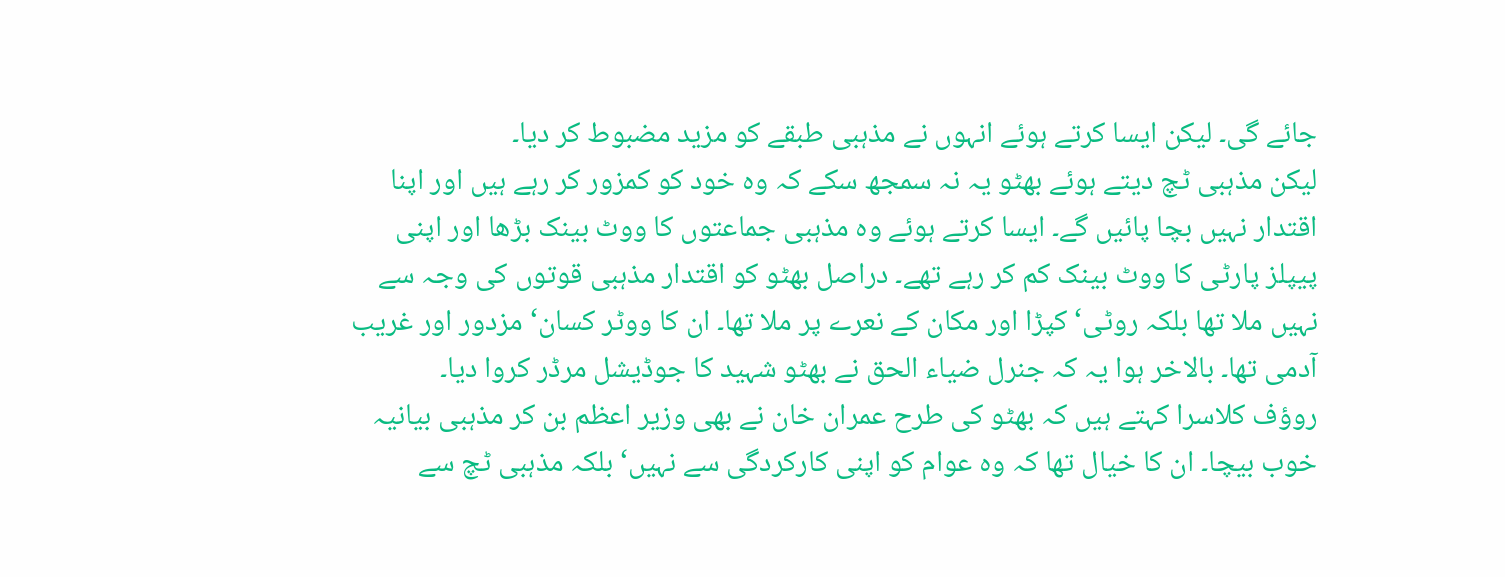جائے گی۔ لیکن ایسا کرتے ہوئے انہوں نے مذہبی طبقے کو مزید مضبوط کر دیا۔
لیکن مذہبی ٹچ دیتے ہوئے بھٹو یہ نہ سمجھ سکے کہ وہ خود کو کمزور کر رہے ہیں اور اپنا اقتدار نہیں بچا پائیں گے۔ ایسا کرتے ہوئے وہ مذہبی جماعتوں کا ووٹ بینک بڑھا اور اپنی پیپلز پارٹی کا ووٹ بینک کم کر رہے تھے۔ دراصل بھٹو کو اقتدار مذہبی قوتوں کی وجہ سے نہیں ملا تھا بلکہ روٹی‘ کپڑا اور مکان کے نعرے پر ملا تھا۔ ان کا ووٹر کسان‘ مزدور اور غریب آدمی تھا۔ بالاخر ہوا یہ کہ جنرل ضیاء الحق نے بھٹو شہید کا جوڈیشل مرڈر کروا دیا۔
روؤف کلاسرا کہتے ہیں کہ بھٹو کی طرح عمران خان نے بھی وزیر اعظم بن کر مذہبی بیانیہ خوب بیچا۔ ان کا خیال تھا کہ وہ عوام کو اپنی کارکردگی سے نہیں‘ بلکہ مذہبی ٹچ سے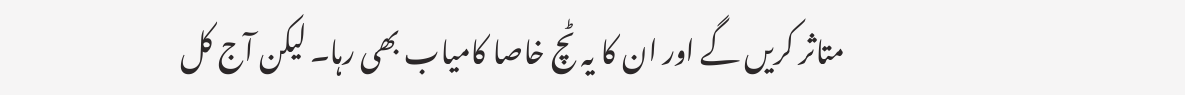متاثر کریں گے اور ان کا یہ ٹچ خاصا کامیاب بھی رہا۔ لیکن آج کل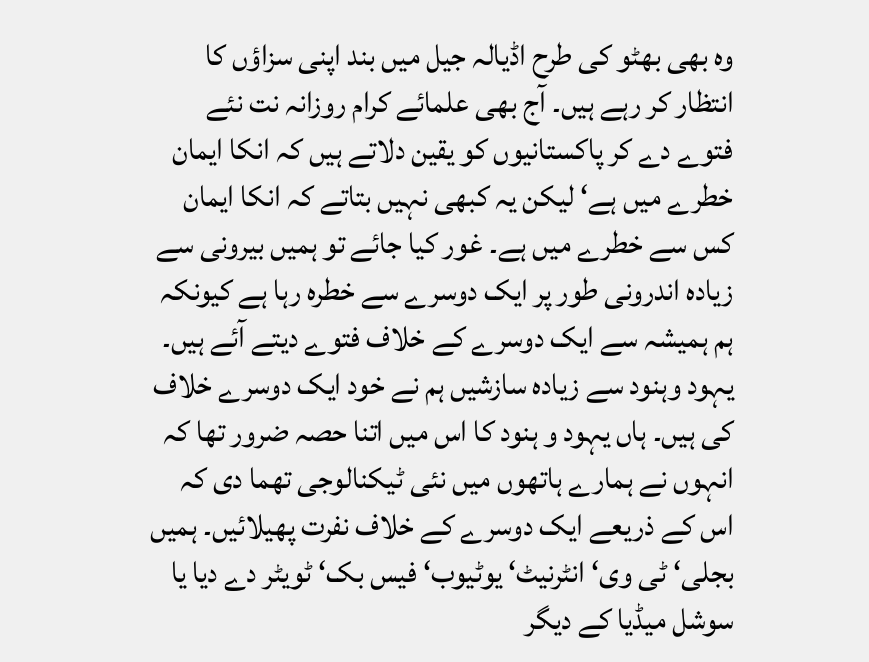وہ بھی بھٹو کی طرح اڈیالہ جیل میں بند اپنی سزاؤں کا انتظار کر رہے ہیں۔ آج بھی علمائے کرام روزانہ نت نئے فتوے دے کر پاکستانیوں کو یقین دلاتے ہیں کہ انکا ایمان خطرے میں ہے‘ لیکن یہ کبھی نہیں بتاتے کہ انکا ایمان کس سے خطرے میں ہے۔ غور کیا جائے تو ہمیں بیرونی سے زیادہ اندرونی طور پر ایک دوسرے سے خطرہ رہا ہے کیونکہ ہم ہمیشہ سے ایک دوسرے کے خلاف فتوے دیتے آئے ہیں۔
یہود وہنود سے زیادہ سازشیں ہم نے خود ایک دوسرے خلاف کی ہیں۔ ہاں یہود و ہنود کا اس میں اتنا حصہ ضرور تھا کہ انہوں نے ہمارے ہاتھوں میں نئی ٹیکنالوجی تھما دی کہ اس کے ذریعے ایک دوسرے کے خلاف نفرت پھیلائیں۔ ہمیں بجلی‘ ٹی وی‘ انٹرنیٹ‘ یوٹیوب‘ فیس بک‘ ٹویٹر دے دیا یا سوشل میڈیا کے دیگر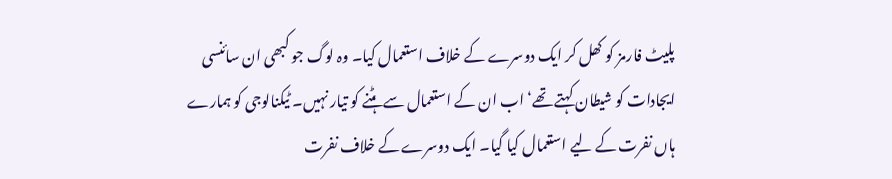پلیٹ فارمز کو کھل کر ایک دوسرے کے خلاف استعمال کیا۔ وہ لوگ جو کبھی ان سائنسی ایجادات کو شیطان کہتے تھے‘ اب ان کے استعمال سے ہٹنے کو تیار نہیں۔ ٹیکنالوجی کو ہمارے ہاں نفرت کے لیے استعمال کیا گیا۔ ایک دوسرے کے خلاف نفرت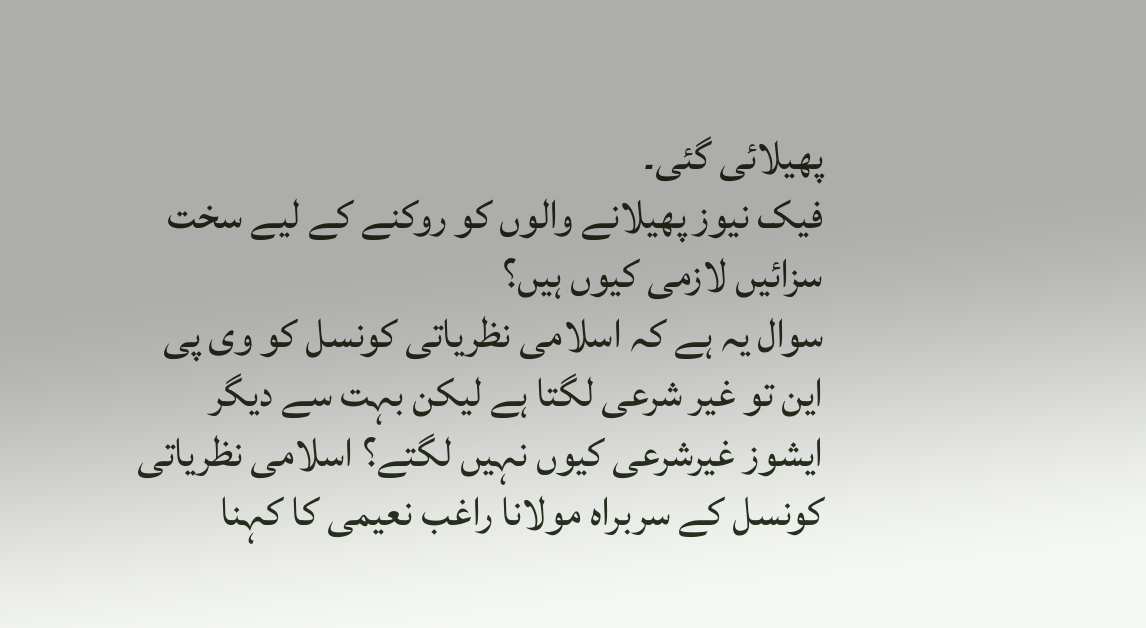پھیلائی گئی۔
فیک نیوز پھیلانے والوں کو روکنے کے لیے سخت سزائیں لازمی کیوں ہیں؟
سوال یہ ہے کہ اسلامی نظریاتی کونسل کو وی پی این تو غیر شرعی لگتا ہے لیکن بہت سے دیگر ایشوز غیرشرعی کیوں نہیں لگتے؟ اسلامی نظریاتی کونسل کے سربراہ مولانا راغب نعیمی کا کہنا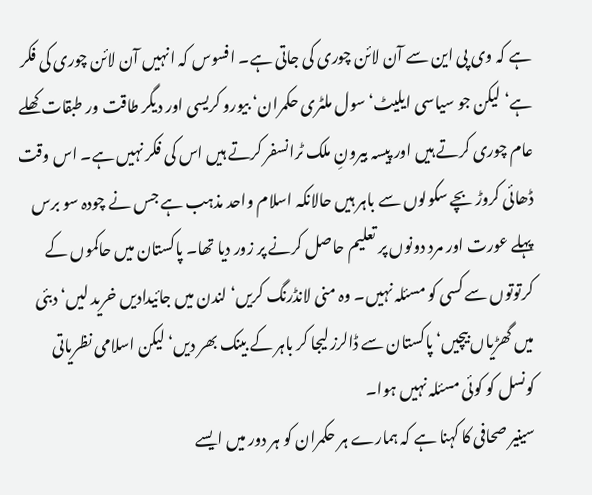ہے کہ وی پی این سے آن لائن چوری کی جاتی ہے۔ افسوس کہ انہیں آن لائن چوری کی فکر ہے‘ لیکن جو سیاسی ایلیٹ‘ سول ملٹری حکمران‘ بیورو کریسی اور دیگر طاقت ور طبقات کھلے عام چوری کرتے ہیں اور پیسہ بیرونِ ملک ٹرانسفر کرتے ہیں اس کی فکر نہیں ہے۔ اس وقت ڈھائی کروڑ بچے سکولوں سے باہر ہیں حالانکہ اسلام واحد مذہب ہے جس نے چودہ سو برس پہلے عورت اور مرد دونوں پر تعلیم حاصل کرنے پر زور دیا تھا۔ پاکستان میں حاکموں کے کرتوتوں سے کسی کو مسئلہ نہیں۔ وہ منی لانڈرنگ کریں‘ لندن میں جائیدادیں خرید لیں‘ دبئی میں گھڑیاں بیچیں‘ پاکستان سے ڈالرز لیجا کر باہر کے بینک بھر دیں‘ لیکن اسلامی نظریاتی کونسل کو کوئی مسئلہ نہیں ہوا۔
سینیر صحافی کا کہنا ہے کہ ہمارے ہر حکمران کو ہر دور میں ایسے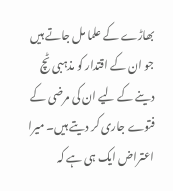بھاڑے کے علما مل جاتے ہیں جو ان کے اقتدار کو مذہبی ٹچ دینے کے لیے ان کی مرضی کے فتوے جاری کر دیتے ہیں۔ میرا اعتراض ایک ہی ہے کہ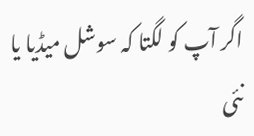اگر آپ کو لگتا کہ سوشل میڈیا یا نئی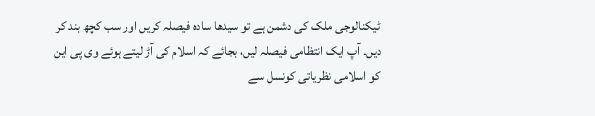ٹیکنالوجی ملک کی دشمن ہے تو سیدھا سادہ فیصلہ کریں اور سب کچھ بند کر دیں۔ آپ ایک انتظامی فیصلہ لیں، بجائے کہ اسلام کی آڑ لیتے ہوئے وی پی این کو اسلامی نظریاتی کونسل سے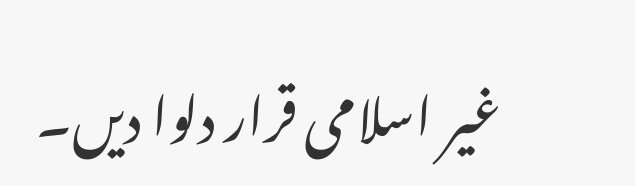غیر اسلامی قرار دلوا دیں۔